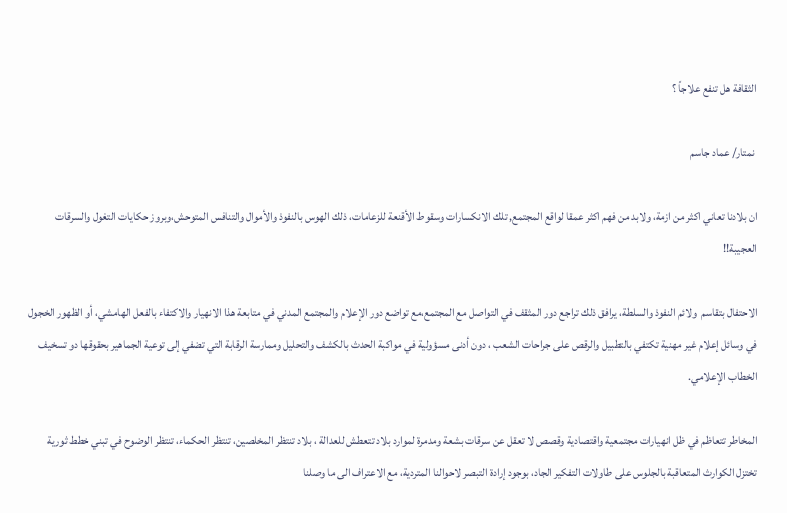الثقافة هل تنفع علاجاً ؟

 نمتار/ عماد جاسم

ان بلادنا تعاني اكثر من ازمة، ولابد من فهم اكثر عمقا لواقع المجتمع, تلك الانكسارات وسقوط الأقنعة للزعامات، ذلك الهوس بالنفوذ والأموال والتنافس المتوحش،وبروز حكايات التغول والسرقات العجيبة!!

الاحتفال بتقاسم  ولائم النفوذ والسلطة، يرافق ذلك تراجع دور المثقف في التواصل مع المجتمع،مع تواضع دور الإعلام والمجتمع المدني في متابعة هذا الانهيار والاكتفاء بالفعل الهامشي، أو الظهور الخجول في وسائل إعلام غير مهنية تكتفي بالتطبيل والرقص على جراحات الشعب ، دون أدنى مسؤولية في مواكبة الحدث بالكشف والتحليل وممارسة الرقابة التي تضفي إلى توعية الجماهير بحقوقها دو تسخيف الخطاب الإعلامي.

المخاطر تتعاظم في ظل انهيارات مجتمعية واقتصادية وقصص لا تعقل عن سرقات بشعة ومدمرة لموارد بلاد تتعطش للعدالة ، بلاد تنتظر المخلصين، تنتظر الحكماء، تنتظر الوضوح في تبني خطط ثورية تختزل الكوارث المتعاقبة بالجلوس على طاولات التفكير الجاد، بوجود إرادة التبصر لاحوالنا المتردية، مع الاعتراف الى ما وصلنا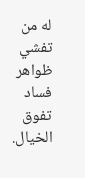له من تفشي ظواهر فساد تفوق الخيال.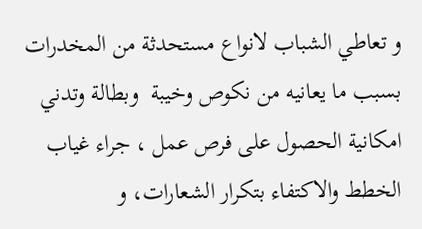و تعاطي الشباب لانواع مستحدثة من المخدرات بسبب ما يعانيه من نكوص وخيبة  وبطالة وتدني امكانية الحصول على فرص عمل ، جراء غياب الخطط والاكتفاء بتكرار الشعارات، و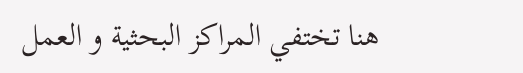هنا تختفي المراكز البحثية و العمل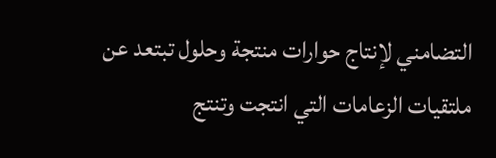التضامني لإنتاج حوارات منتجة وحلول تبتعد عن ملتقيات الزعامات التي انتجت وتنتج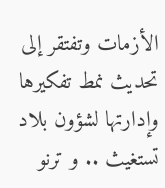الأزمات وتفتقر إلى تحديث نمط تفكيرها وإدارتها لشؤون بلاد تستغيث .. و ترنو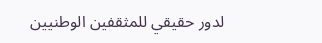لدور حقيقي للمثقفين الوطنيين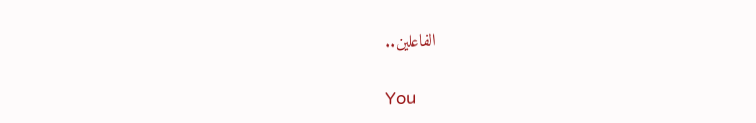الفاعلين..

You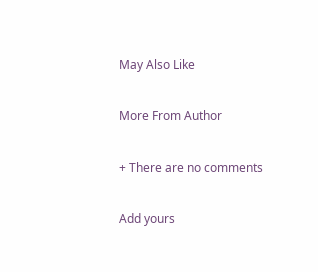May Also Like

More From Author

+ There are no comments

Add yours